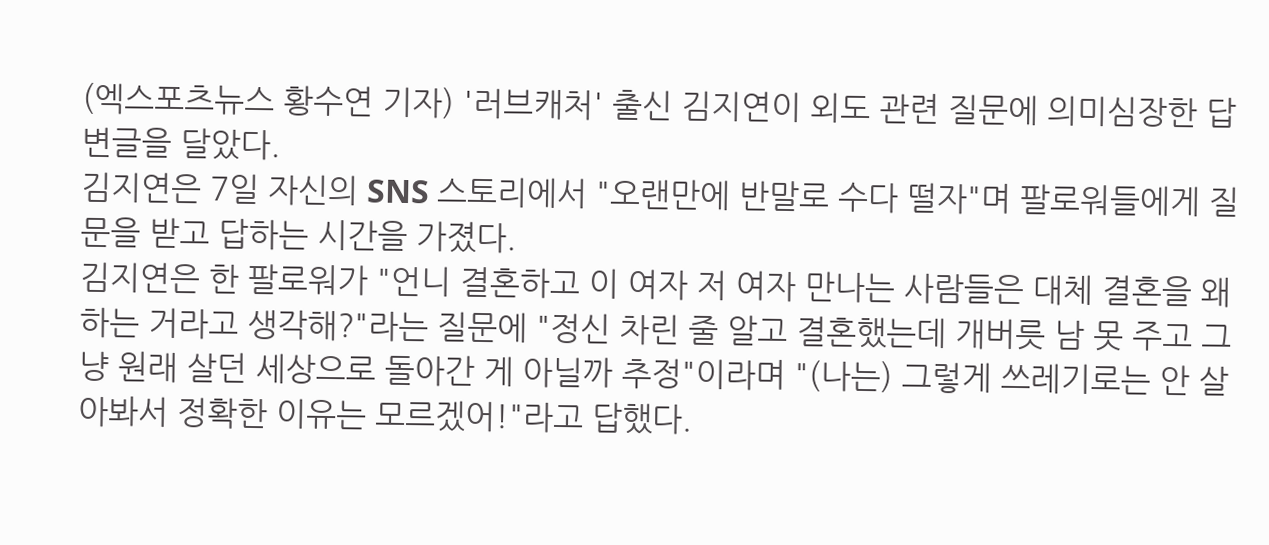(엑스포츠뉴스 황수연 기자) '러브캐처' 출신 김지연이 외도 관련 질문에 의미심장한 답변글을 달았다.
김지연은 7일 자신의 SNS 스토리에서 "오랜만에 반말로 수다 떨자"며 팔로워들에게 질문을 받고 답하는 시간을 가졌다.
김지연은 한 팔로워가 "언니 결혼하고 이 여자 저 여자 만나는 사람들은 대체 결혼을 왜 하는 거라고 생각해?"라는 질문에 "정신 차린 줄 알고 결혼했는데 개버릇 남 못 주고 그냥 원래 살던 세상으로 돌아간 게 아닐까 추정"이라며 "(나는) 그렇게 쓰레기로는 안 살아봐서 정확한 이유는 모르겠어!"라고 답했다.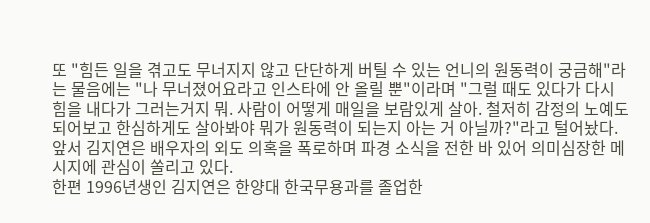또 "힘든 일을 겪고도 무너지지 않고 단단하게 버틸 수 있는 언니의 원동력이 궁금해"라는 물음에는 "나 무너졌어요라고 인스타에 안 올릴 뿐"이라며 "그럴 때도 있다가 다시 힘을 내다가 그러는거지 뭐. 사람이 어떻게 매일을 보람있게 살아. 철저히 감정의 노예도 되어보고 한심하게도 살아봐야 뭐가 원동력이 되는지 아는 거 아닐까?"라고 털어놨다.
앞서 김지연은 배우자의 외도 의혹을 폭로하며 파경 소식을 전한 바 있어 의미심장한 메시지에 관심이 쏠리고 있다.
한편 1996년생인 김지연은 한양대 한국무용과를 졸업한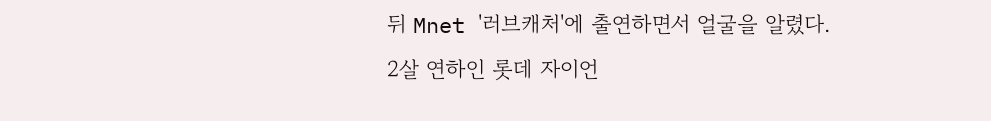뒤 Mnet '러브캐처'에 출연하면서 얼굴을 알렸다.
2살 연하인 롯데 자이언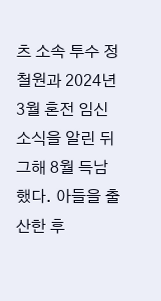츠 소속 투수 정철원과 2024년 3월 혼전 임신 소식을 알린 뒤 그해 8월 득남했다. 아들을 출산한 후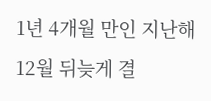1년 4개월 만인 지난해 12월 뒤늦게 결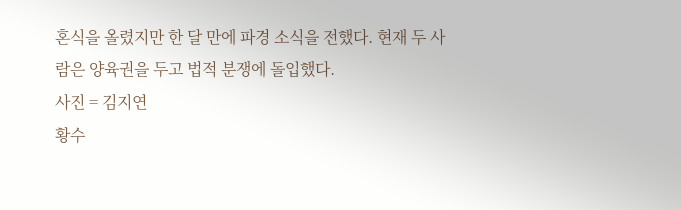혼식을 올렸지만 한 달 만에 파경 소식을 전했다. 현재 두 사람은 양육권을 두고 법적 분쟁에 돌입했다.
사진 = 김지연
황수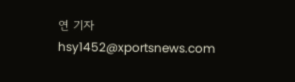연 기자 hsy1452@xportsnews.com